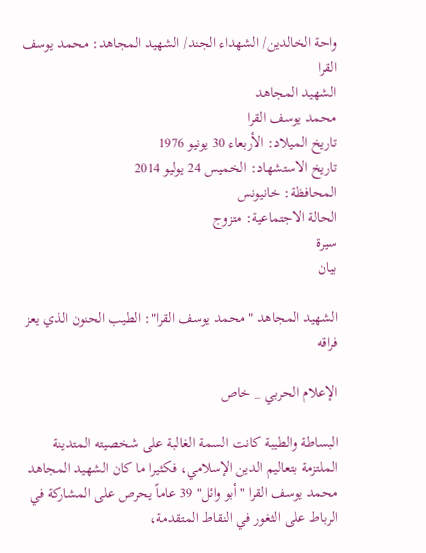واحة الخالدين/ الشهداء الجند/ الشهيد المجاهد: محمد يوسف القرا
الشهيد المجاهد
محمد يوسف القرا
تاريخ الميلاد: الأربعاء 30 يونيو 1976
تاريخ الاستشهاد: الخميس 24 يوليو 2014
المحافظة: خانيونس
الحالة الاجتماعية: متزوج
سيرة
بيان

الشهيد المجاهد "محمد يوسف القرا": الطيب الحنون الذي يعز فراقه

الإعلام الحربي _ خاص

البساطة والطيبة كانت السمة الغالبة على شخصيته المتدينة الملتزمة بتعاليم الدين الإسلامي، فكثيرا ما كان الشهيد المجاهد محمد يوسف القرا "أبو وائل" 39 عاماً يحرص على المشاركة في الرباط على الثغور في النقاط المتقدمة،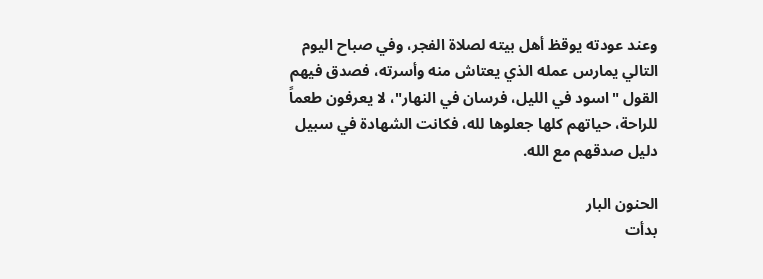وعند عودته يوقظ أهل بيته لصلاة الفجر، وفي صباح اليوم التالي يمارس عمله الذي يعتاش منه وأسرته، فصدق فيهم القول "اسود في الليل، فرسان في النهار"، لا يعرفون طعماً للراحة، حياتهم كلها جعلوها لله، فكانت الشهادة في سبيل دليل صدقهم مع الله.

الحنون البار
بدأت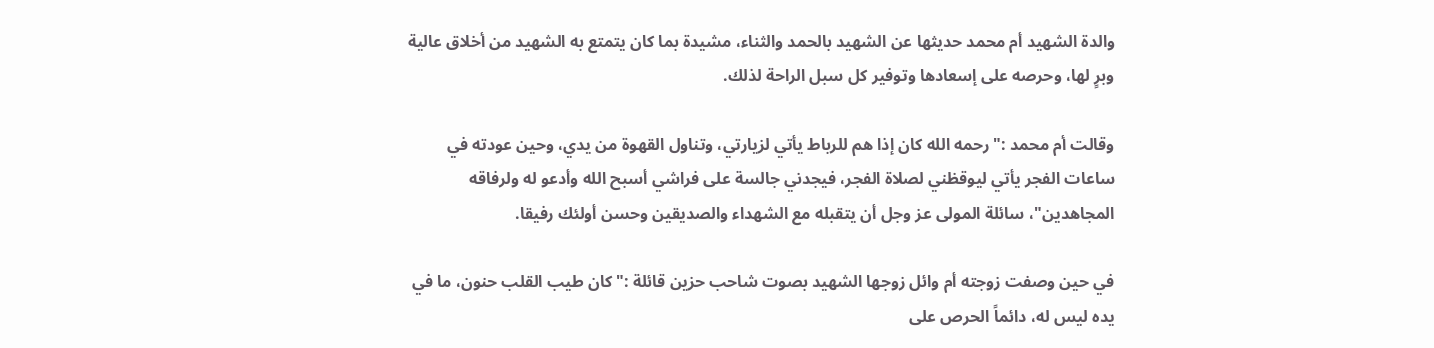والدة الشهيد أم محمد حديثها عن الشهيد بالحمد والثناء، مشيدة بما كان يتمتع به الشهيد من أخلاق عالية وبرٍ لها، وحرصه على إسعادها وتوفير كل سبل الراحة لذلك.

وقالت أم محمد :" رحمه الله كان إذا هم للرباط يأتي لزيارتي، وتناول القهوة من يدي، وحين عودته في ساعات الفجر يأتي ليوقظني لصلاة الفجر، فيجدني جالسة على فراشي أسبح الله وأدعو له ولرفاقه المجاهدين"، سائلة المولى عز وجل أن يتقبله مع الشهداء والصديقين وحسن أولئك رفيقا.

في حين وصفت زوجته أم وائل زوجها الشهيد بصوت شاحب حزين قائلة :" كان طيب القلب حنون، ما في يده ليس له، دائماً الحرص على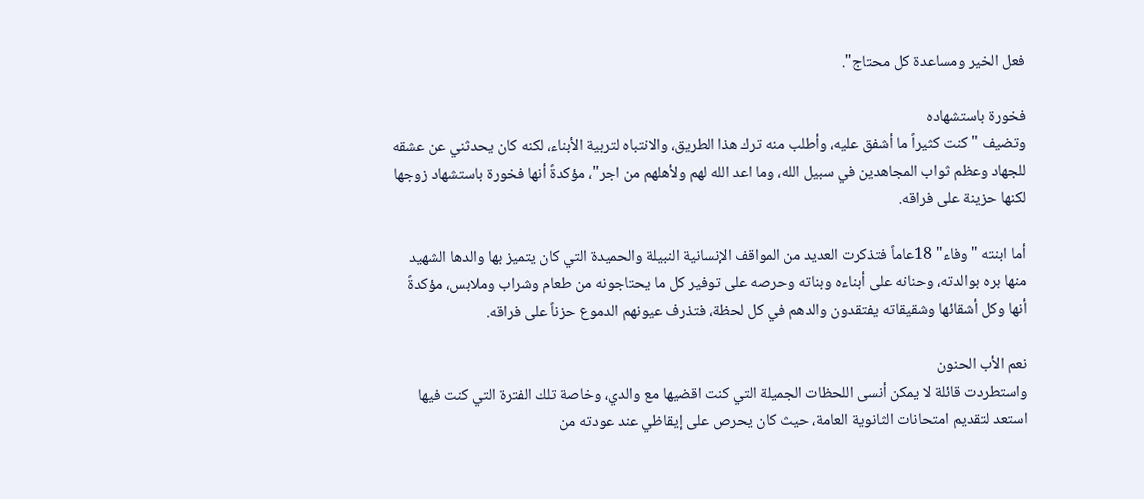فعل الخير ومساعدة كل محتاج".

فخورة باستشهاده
وتضيف " كنت كثيراً ما أشفق عليه، وأطلب منه ترك هذا الطريق، والانتباه لتربية الأبناء، لكنه كان يحدثني عن عشقه للجهاد وعظم ثواب المجاهدين في سبيل الله، وما اعد الله لهم ولأهلهم من اجر"، مؤكدةً أنها فخورة باستشهاد زوجها لكنها حزينة على فراقه.

أما ابنته "وفاء" 18عاماً فتذكرت العديد من المواقف الإنسانية النبيلة والحميدة التي كان يتميز بها والدها الشهيد منها بره بوالدته، وحنانه على أبناءه وبناته وحرصه على توفير كل ما يحتاجونه من طعام وشراب وملابس، مؤكدةً أنها وكل أشقائها وشقيقاته يفتقدون والدهم في كل لحظة، فتذرف عيونهم الدموع حزناً على فراقه.

نعم الأب الحنون
واستطردت قائلة لا يمكن أنسى اللحظات الجميلة التي كنت اقضيها مع والدي، وخاصة تلك الفترة التي كنت فيها استعد لتقديم امتحانات الثانوية العامة، حيث كان يحرص على إيقاظي عند عودته من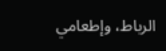الرباط، وإطعامي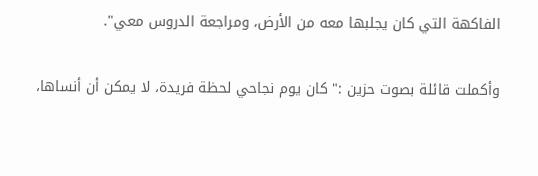الفاكهة التي كان يجلبها معه من الأرض، ومراجعة الدروس معي".

وأكملت قائلة بصوت حزين :" كان يوم نجاحي لحظة فريدة، لا يمكن أن أنساها،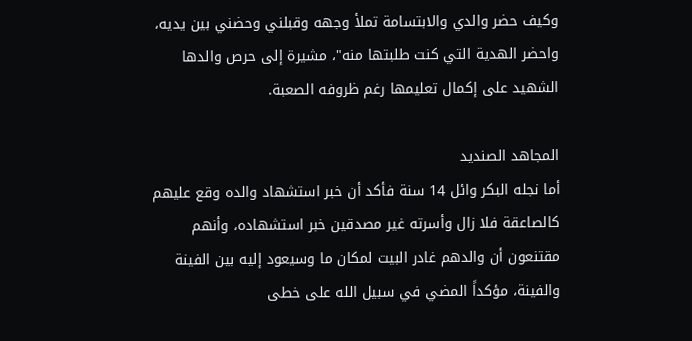وكيف حضر والدي والابتسامة تملأ وجهه وقبلني وحضني بين يديه، واحضر الهدية التي كنت طلبتها منه"، مشيرة إلى حرص والدها الشهيد على إكمال تعليمها رغم ظروفه الصعبة.

المجاهد الصنديد
أما نجله البكر وائل 14 سنة فأكد أن خبر استشهاد والده وقع عليهم كالصاعقة فلا زال وأسرته غير مصدقين خبر استشهاده، وأنهم مقتنعون أن والدهم غادر البيت لمكان ما وسيعود إليه بين الفينة والفينة، مؤكداً المضي في سبيل الله على خطى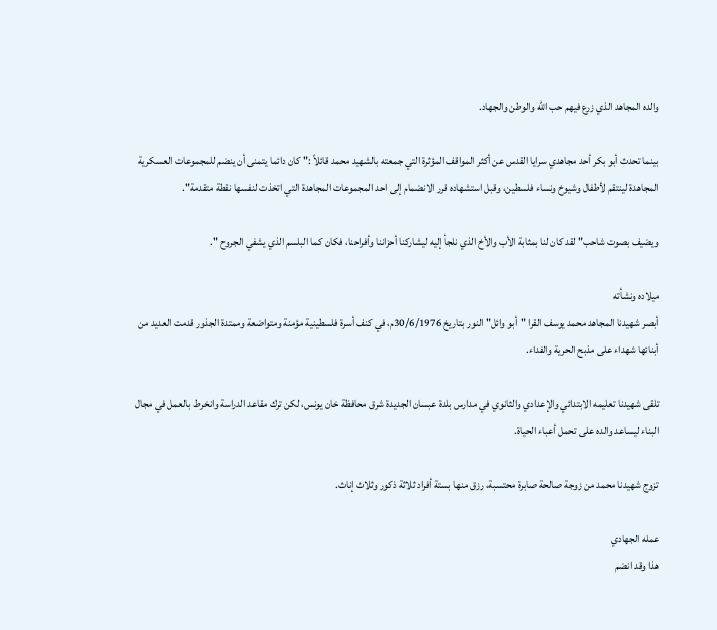والده المجاهد الذي زرع فيهم حب الله والوطن والجهاد.

بينما تحدث أبو بكر أحد مجاهدي سرايا القدس عن أكثر المواقف المؤثرة التي جمعته بالشهيد محمد قائلاً :" كان دائما يتمنى أن ينضم للمجموعات العسكرية المجاهدة لينتقم لأطفال وشيوخ ونساء فلسطين، وقبل استشهاده قرر الانضمام إلى احد المجموعات المجاهدة التي اتخذت لنفسها نقطة متقدمة".

ويضيف بصوت شاحب" لقد كان لنا بمثابة الأب والأخ الذي نلجأ إليه ليشاركنا أحزاننا وأفراحنا، فكان كما البلسم الذي يشفي الجروح ".

ميلاده ونشأته
أبصر شهيدنا المجاهد محمد يوسف القرا "أبو وائل" النور بتاريخ 30/6/1976م، في كنف أسرة فلسطينية مؤمنة ومتواضعة وممتدة الجذور قدمت العديد من أبنائها شهداء على مذبح الحرية والفداء.

تلقى شهيدنا تعليمه الابتدائي والإعدادي والثانوي في مدارس بلدة عبسان الجديدة شرق محافظة خان يونس، لكن ترك مقاعد الدراسة وانخرط بالعمل في مجال البناء ليساعد والده على تحمل أعباء الحياة.

تزوج شهيدنا محمد من زوجة صالحة صابرة محتسبة، رزق منها بستة أفراد ثلاثة ذكور وثلاث إناث.

عمله الجهادي
هذا وقد انضم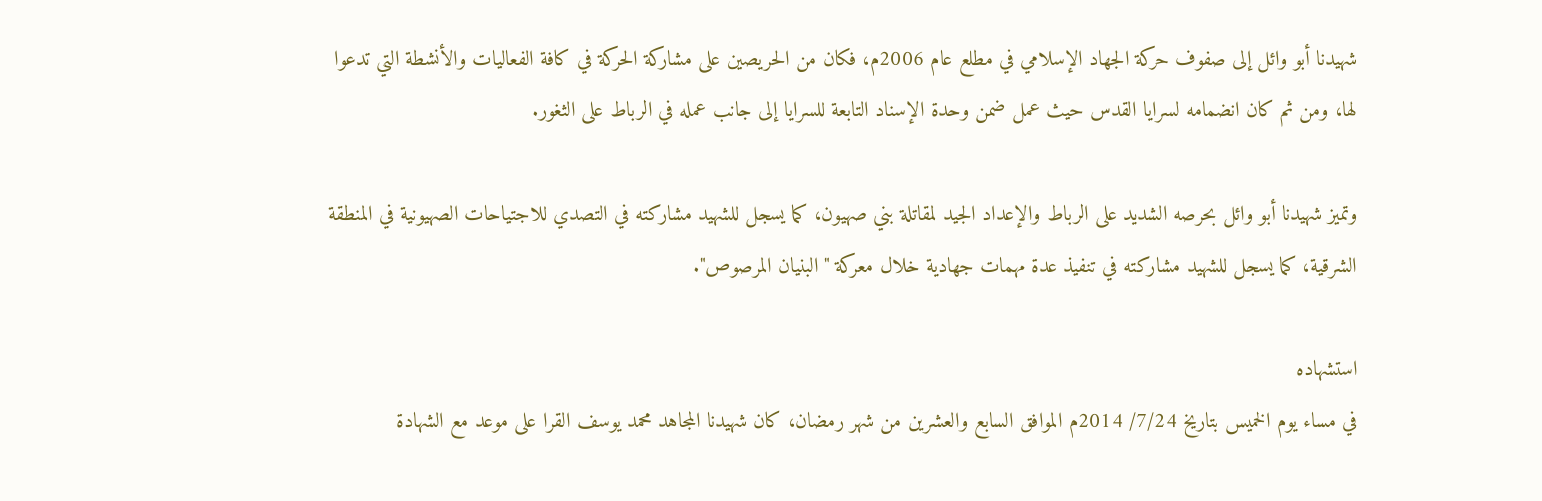شهيدنا أبو وائل إلى صفوف حركة الجهاد الإسلامي في مطلع عام 2006م، فكان من الحريصين على مشاركة الحركة في كافة الفعاليات والأنشطة التي تدعوا لها، ومن ثم كان انضمامه لسرايا القدس حيث عمل ضمن وحدة الإسناد التابعة للسرايا إلى جانب عمله في الرباط على الثغور.

وتميز شهيدنا أبو وائل بحرصه الشديد على الرباط والإعداد الجيد لمقاتلة بني صهيون، كما يسجل للشهيد مشاركته في التصدي للاجتياحات الصهيونية في المنطقة الشرقية، كما يسجل للشهيد مشاركته في تنفيذ عدة مهمات جهادية خلال معركة "البنيان المرصوص".

استشهاده
في مساء يوم الخميس بتاريخ 7/24/ 2014م الموافق السابع والعشرين من شهر رمضان، كان شهيدنا المجاهد محمد يوسف القرا على موعد مع الشهادة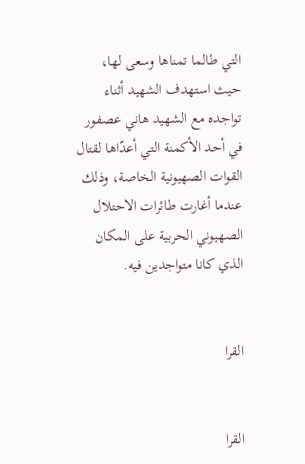التي طالما تمناها وسعى لها، حيث استهدف الشهيد أثناء تواجده مع الشهيد هاني عصفور في أحد الأكمنة التي أعدّاها لقتال القوات الصهيونية الخاصة، وذلك عندما أغارت طائرات الاحتلال الصهيوني الحربية على المكان الذي كانا متواجدين فيه.


القرا


القرا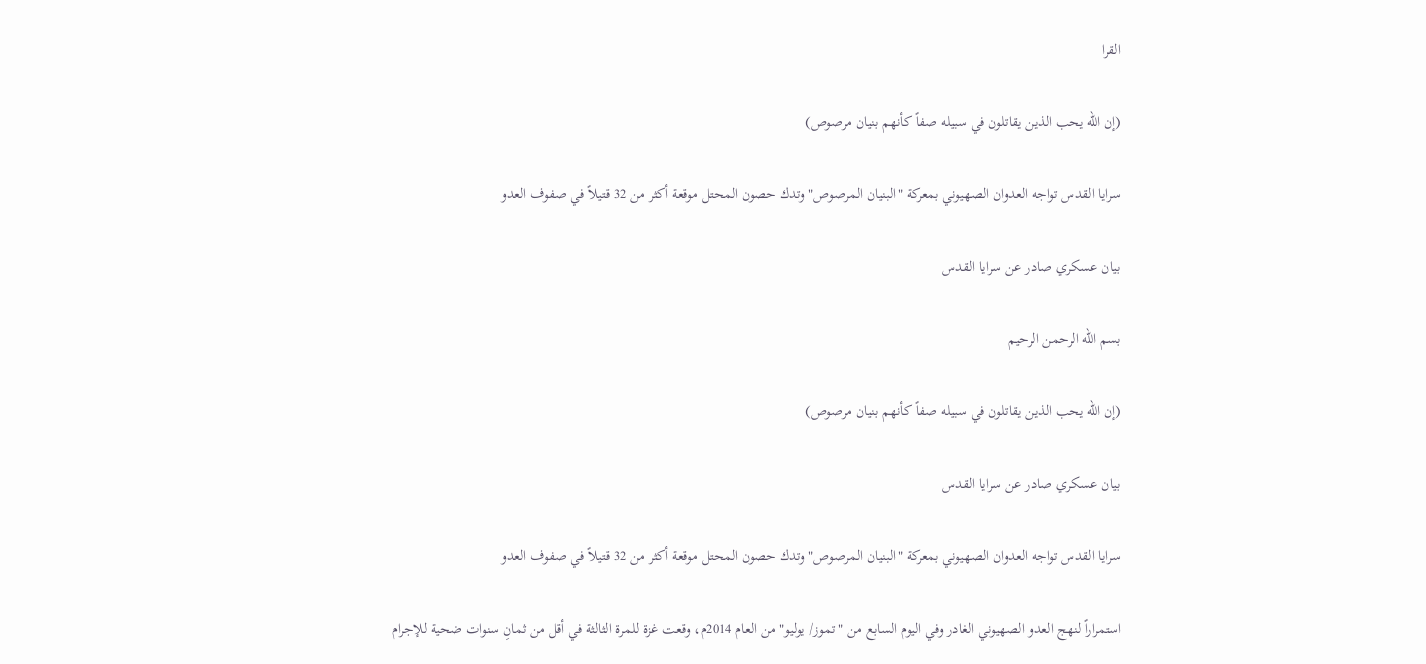القرا

(إن اللّه يحب الذين يقاتلون في سبيله صفاً كأنهم بنيان مرصوص)

سرايا القدس تواجه العدوان الصهيوني بمعركة "البنيان المرصوص" وتدك حصون المحتل موقعة أكثر من 32 قتيلاً في صفوف العدو

بيان عسكري صادر عن سرايا القدس

بسم الله الرحمن الرحيم

(إن اللّه يحب الذين يقاتلون في سبيله صفاً كأنهم بنيان مرصوص)

بيان عسكري صادر عن سرايا القدس

سرايا القدس تواجه العدوان الصهيوني بمعركة "البنيان المرصوص" وتدك حصون المحتل موقعة أكثر من 32 قتيلاً في صفوف العدو

استمراراً لنهج العدو الصهيوني الغادر وفي اليوم السابع من "تموز/ يوليو" من العام 2014م، وقعت غزة للمرة الثالثة في أقل من ثمانِ سنوات ضحية للإجرام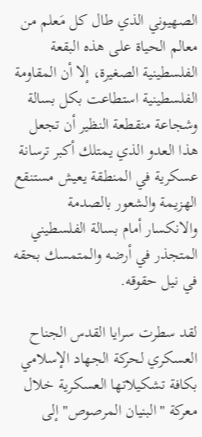الصهيوني الذي طال كل مَعلم من معالم الحياة على هذه البقعة الفلسطينية الصغيرة، إلا أن المقاومة الفلسطينية استطاعت بكل بسالة وشجاعة منقطعة النظير أن تجعل هذا العدو الذي يمتلك أكبر ترسانة عسكرية في المنطقة يعيش مستنقع الهزيمة والشعور بالصدمة والانكسار أمام بسالة الفلسطيني المتجذر في أرضه والمتمسك بحقه في نيل حقوقه.

لقد سطرت سرايا القدس الجناح العسكري لحركة الجهاد الإسلامي بكافة تشكيلاتها العسكرية خلال معركة "البنيان المرصوص" إلى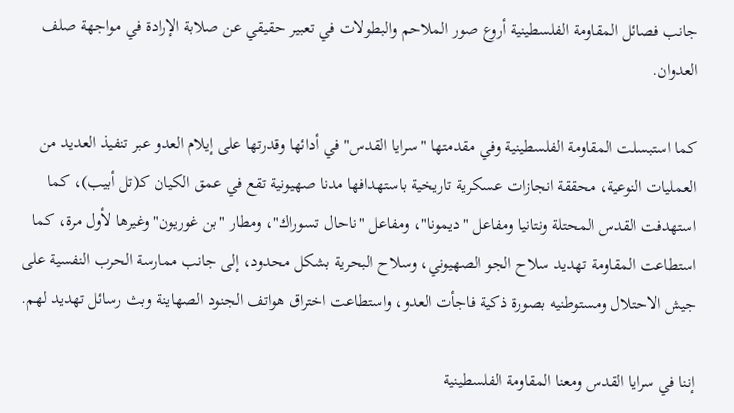جانب فصائل المقاومة الفلسطينية أروع صور الملاحم والبطولات في تعبير حقيقي عن صلابة الإرادة في مواجهة صلف العدوان.

كما استبسلت المقاومة الفلسطينية وفي مقدمتها "سرايا القدس" في أدائها وقدرتها على إيلام العدو عبر تنفيذ العديد من العمليات النوعية، محققة انجازات عسكرية تاريخية باستهدافها مدنا صهيونية تقع في عمق الكيان كـ(تل أبيب)، كما استهدفت القدس المحتلة ونتانيا ومفاعل "ديمونا"، ومفاعل "ناحال تسوراك"، ومطار "بن غوريون" وغيرها لأول مرة، كما استطاعت المقاومة تهديد سلاح الجو الصهيوني، وسلاح البحرية بشكل محدود، إلى جانب ممارسة الحرب النفسية على جيش الاحتلال ومستوطنيه بصورة ذكية فاجأت العدو، واستطاعت اختراق هواتف الجنود الصهاينة وبث رسائل تهديد لهم.

إننا في سرايا القدس ومعنا المقاومة الفلسطينية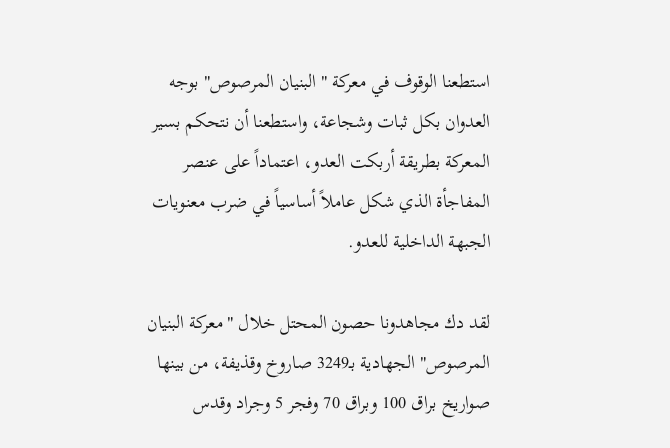استطعنا الوقوف في معركة " البنيان المرصوص" بوجه العدوان بكل ثبات وشجاعة، واستطعنا أن نتحكم بسير المعركة بطريقة أربكت العدو، اعتماداً على عنصر المفاجأة الذي شكل عاملاً أساسياً في ضرب معنويات الجبهة الداخلية للعدو.

لقد دك مجاهدونا حصون المحتل خلال "معركة البنيان المرصوص" الجهادية بـ3249 صاروخ وقذيفة، من بينها صواريخ براق 100 وبراق 70 وفجر 5 وجراد وقدس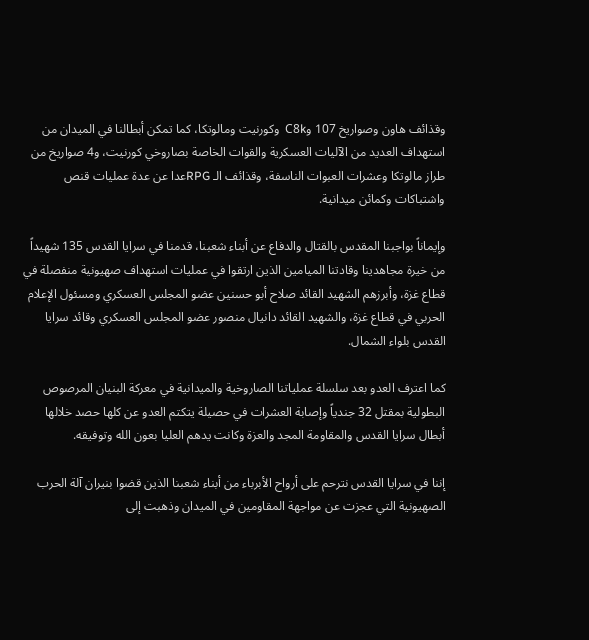وقذائف هاون وصواريخ 107 وC8k  وكورنيت ومالوتكا، كما تمكن أبطالنا في الميدان من استهداف العديد من الآليات العسكرية والقوات الخاصة بصاروخي كورنيت، و4 صواريخ من طراز مالوتكا وعشرات العبوات الناسفة، وقذائف الـ RPGعدا عن عدة عمليات قنص واشتباكات وكمائن ميدانية.

وإيماناً بواجبنا المقدس بالقتال والدفاع عن أبناء شعبنا، قدمنا في سرايا القدس 135 شهيداً من خيرة مجاهدينا وقادتنا الميامين الذين ارتقوا في عمليات استهداف صهيونية منفصلة في قطاع غزة، وأبرزهم الشهيد القائد صلاح أبو حسنين عضو المجلس العسكري ومسئول الإعلام الحربي في قطاع غزة، والشهيد القائد دانيال منصور عضو المجلس العسكري وقائد سرايا القدس بلواء الشمال.

كما اعترف العدو بعد سلسلة عملياتنا الصاروخية والميدانية في معركة البنيان المرصوص البطولية بمقتل 32 جندياً وإصابة العشرات في حصيلة يتكتم العدو عن كلها حصد خلالها أبطال سرايا القدس والمقاومة المجد والعزة وكانت يدهم العليا بعون الله وتوفيقه.

إننا في سرايا القدس نترحم على أرواح الأبرباء من أبناء شعبنا الذين قضوا بنيران آلة الحرب الصهيونية التي عجزت عن مواجهة المقاومين في الميدان وذهبت إلى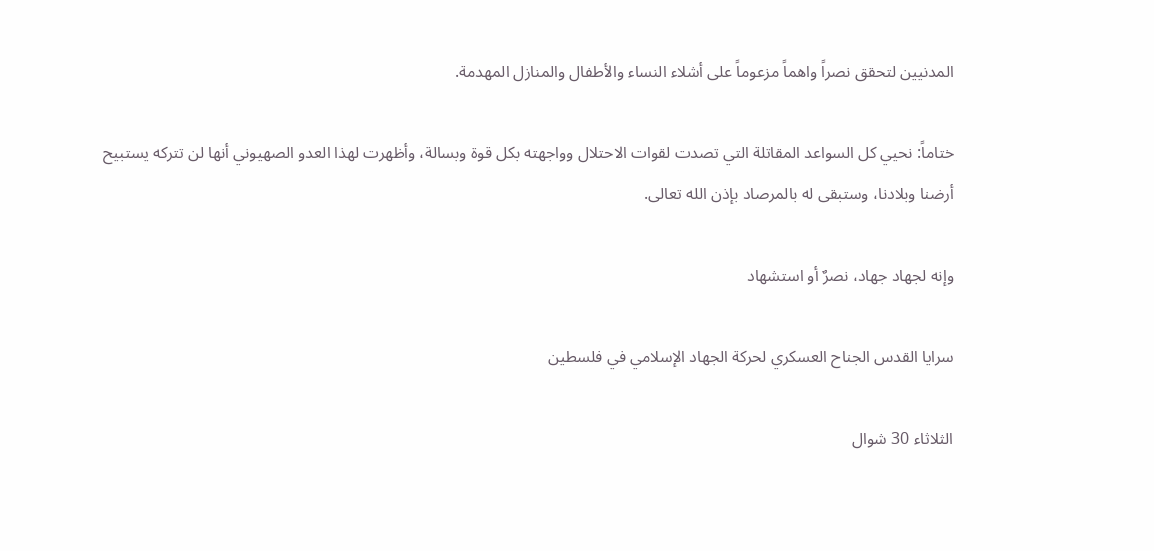المدنيين لتحقق نصراً واهماً مزعوماً على أشلاء النساء والأطفال والمنازل المهدمة.

ختاماً: نحيي كل السواعد المقاتلة التي تصدت لقوات الاحتلال وواجهته بكل قوة وبسالة، وأظهرت لهذا العدو الصهيوني أنها لن تتركه يستبيح أرضنا وبلادنا، وستبقى له بالمرصاد بإذن الله تعالى.

وإنه لجهاد جهاد، نصرٌ أو استشهاد

سرايا القدس الجناح العسكري لحركة الجهاد الإسلامي في فلسطين

الثلاثاء 30 شوال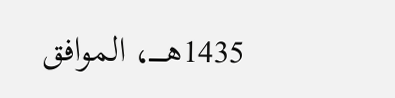1435هـــــ، الموافق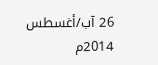26 آب/أغسطس 2014م